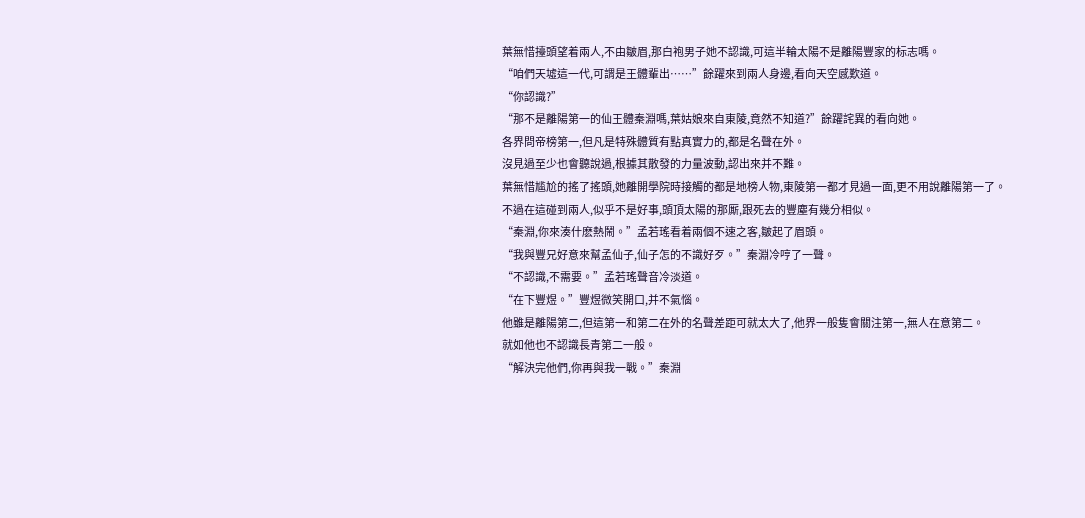葉無惜擡頭望着兩人,不由皺眉,那白袍男子她不認識,可這半輪太陽不是離陽豐家的标志嗎。
“咱們天墟這一代,可謂是王體輩出……”餘躍來到兩人身邊,看向天空感歎道。
“你認識?”
“那不是離陽第一的仙王體秦淵嗎,葉姑娘來自東陵,竟然不知道?”餘躍詫異的看向她。
各界問帝榜第一,但凡是特殊體質有點真實力的,都是名聲在外。
沒見過至少也會聽說過,根據其散發的力量波動,認出來并不難。
葉無惜尴尬的搖了搖頭,她離開學院時接觸的都是地榜人物,東陵第一都才見過一面,更不用說離陽第一了。
不過在這碰到兩人,似乎不是好事,頭頂太陽的那厮,跟死去的豐塵有幾分相似。
“秦淵,你來湊什麽熱鬧。”孟若瑤看着兩個不速之客,皺起了眉頭。
“我與豐兄好意來幫孟仙子,仙子怎的不識好歹。”秦淵冷哼了一聲。
“不認識,不需要。”孟若瑤聲音冷淡道。
“在下豐煜。”豐煜微笑開口,并不氣惱。
他雖是離陽第二,但這第一和第二在外的名聲差距可就太大了,他界一般隻會關注第一,無人在意第二。
就如他也不認識長青第二一般。
“解決完他們,你再與我一戰。”秦淵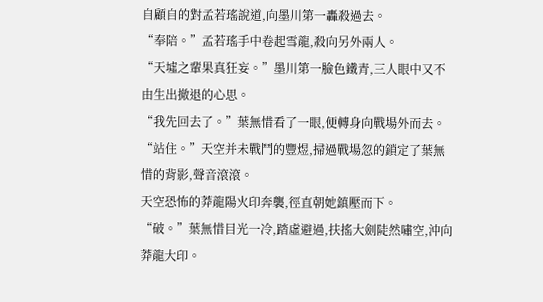自顧自的對孟若瑤說道,向墨川第一轟殺過去。
“奉陪。”孟若瑤手中卷起雪龍,殺向另外兩人。
“天墟之輩果真狂妄。”墨川第一臉色鐵青,三人眼中又不由生出撤退的心思。
“我先回去了。”葉無惜看了一眼,便轉身向戰場外而去。
“站住。”天空并未戰鬥的豐煜,掃過戰場忽的鎖定了葉無惜的背影,聲音滾滾。
天空恐怖的莽龍陽火印奔襲,徑直朝她鎮壓而下。
“破。”葉無惜目光一冷,踏虛避過,扶搖大劍陡然嘯空,沖向莽龍大印。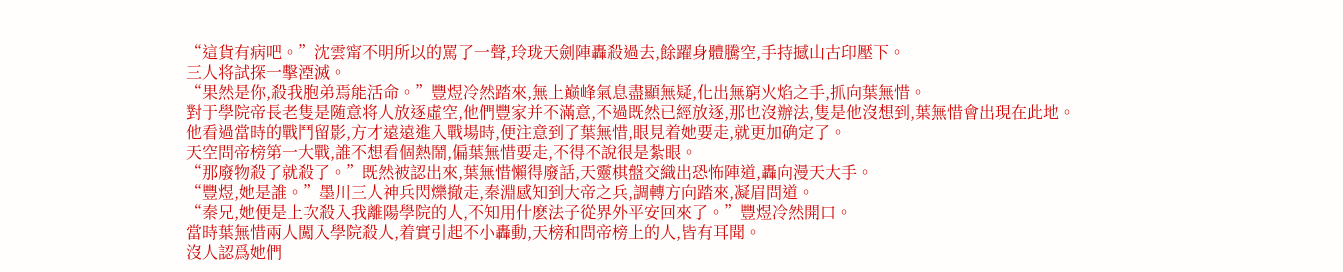“這貨有病吧。”沈雲甯不明所以的罵了一聲,玲珑天劍陣轟殺過去,餘躍身體騰空,手持撼山古印壓下。
三人将試探一擊湮滅。
“果然是你,殺我胞弟焉能活命。”豐煜冷然踏來,無上巅峰氣息盡顯無疑,化出無窮火焰之手,抓向葉無惜。
對于學院帝長老隻是随意将人放逐虛空,他們豐家并不滿意,不過既然已經放逐,那也沒辦法,隻是他沒想到,葉無惜會出現在此地。
他看過當時的戰鬥留影,方才遠遠進入戰場時,便注意到了葉無惜,眼見着她要走,就更加确定了。
天空問帝榜第一大戰,誰不想看個熱鬧,偏葉無惜要走,不得不說很是紮眼。
“那廢物殺了就殺了。”既然被認出來,葉無惜懶得廢話,天靈棋盤交織出恐怖陣道,轟向漫天大手。
“豐煜,她是誰。”墨川三人神兵閃爍撤走,秦淵感知到大帝之兵,調轉方向踏來,凝眉問道。
“秦兄,她便是上次殺入我離陽學院的人,不知用什麽法子從界外平安回來了。”豐煜冷然開口。
當時葉無惜兩人闖入學院殺人,着實引起不小轟動,天榜和問帝榜上的人,皆有耳聞。
沒人認爲她們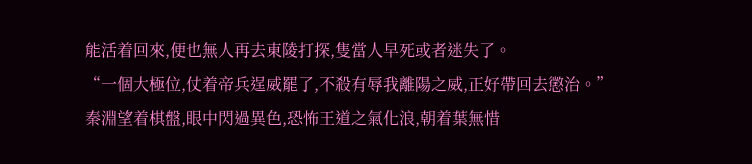能活着回來,便也無人再去東陵打探,隻當人早死或者迷失了。
“一個大極位,仗着帝兵逞威罷了,不殺有辱我離陽之威,正好帶回去懲治。”
秦淵望着棋盤,眼中閃過異色,恐怖王道之氣化浪,朝着葉無惜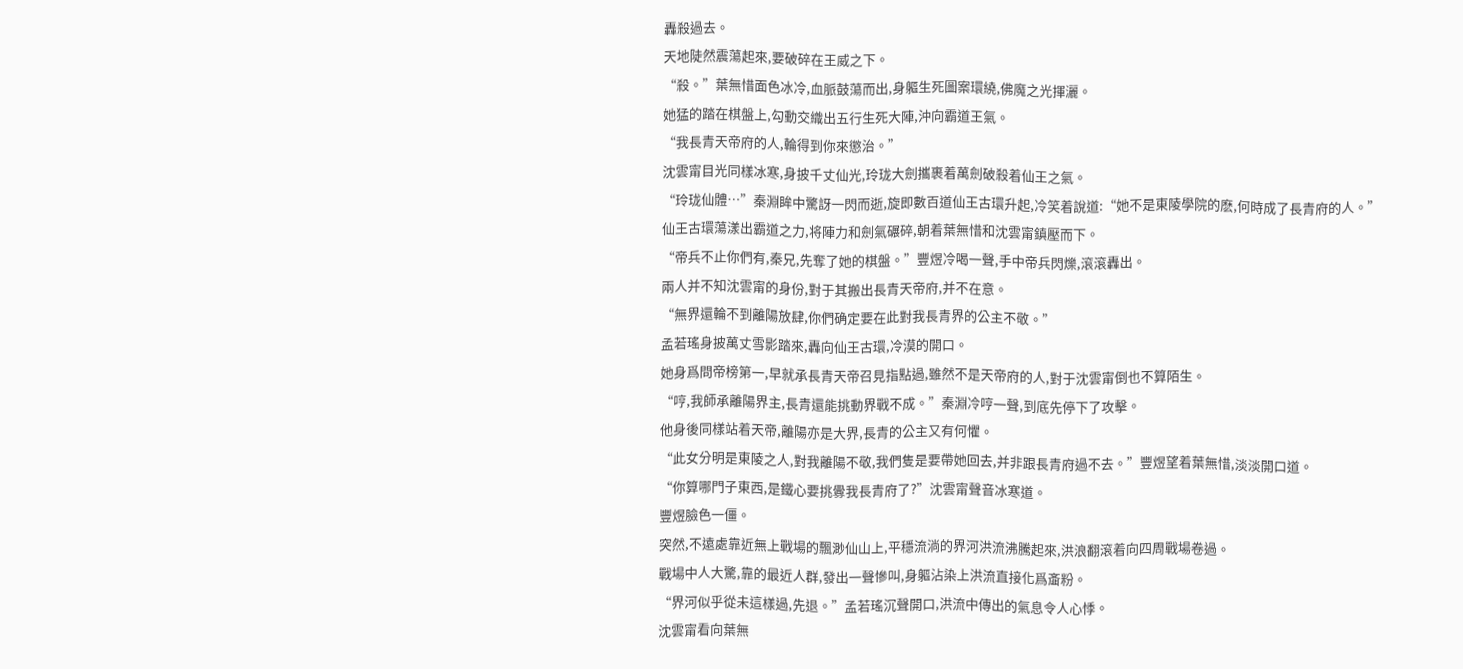轟殺過去。
天地陡然震蕩起來,要破碎在王威之下。
“殺。”葉無惜面色冰冷,血脈鼓蕩而出,身軀生死圖案環繞,佛魔之光揮灑。
她猛的踏在棋盤上,勾動交織出五行生死大陣,沖向霸道王氣。
“我長青天帝府的人,輪得到你來懲治。”
沈雲甯目光同樣冰寒,身披千丈仙光,玲珑大劍攜裹着萬劍破殺着仙王之氣。
“玲珑仙體…”秦淵眸中驚訝一閃而逝,旋即數百道仙王古環升起,冷笑着說道:“她不是東陵學院的麽,何時成了長青府的人。”
仙王古環蕩漾出霸道之力,将陣力和劍氣碾碎,朝着葉無惜和沈雲甯鎮壓而下。
“帝兵不止你們有,秦兄,先奪了她的棋盤。”豐煜冷喝一聲,手中帝兵閃爍,滾滾轟出。
兩人并不知沈雲甯的身份,對于其搬出長青天帝府,并不在意。
“無界還輪不到離陽放肆,你們确定要在此對我長青界的公主不敬。”
孟若瑤身披萬丈雪影踏來,轟向仙王古環,冷漠的開口。
她身爲問帝榜第一,早就承長青天帝召見指點過,雖然不是天帝府的人,對于沈雲甯倒也不算陌生。
“哼,我師承離陽界主,長青還能挑動界戰不成。”秦淵冷哼一聲,到底先停下了攻擊。
他身後同樣站着天帝,離陽亦是大界,長青的公主又有何懼。
“此女分明是東陵之人,對我離陽不敬,我們隻是要帶她回去,并非跟長青府過不去。”豐煜望着葉無惜,淡淡開口道。
“你算哪門子東西,是鐵心要挑釁我長青府了?”沈雲甯聲音冰寒道。
豐煜臉色一僵。
突然,不遠處靠近無上戰場的飄渺仙山上,平穩流淌的界河洪流沸騰起來,洪浪翻滾着向四周戰場卷過。
戰場中人大驚,靠的最近人群,發出一聲慘叫,身軀沾染上洪流直接化爲齑粉。
“界河似乎從未這樣過,先退。”孟若瑤沉聲開口,洪流中傳出的氣息令人心悸。
沈雲甯看向葉無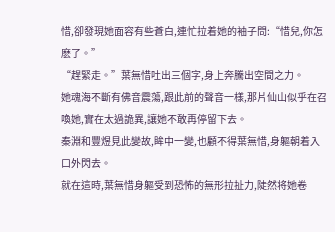惜,卻發現她面容有些蒼白,連忙拉着她的袖子問:“惜兒,你怎麽了。”
“趕緊走。”葉無惜吐出三個字,身上奔騰出空間之力。
她魂海不斷有佛音震蕩,跟此前的聲音一樣,那片仙山似乎在召喚她,實在太過詭異,讓她不敢再停留下去。
秦淵和豐煜見此變故,眸中一變,也顧不得葉無惜,身軀朝着入口外閃去。
就在這時,葉無惜身軀受到恐怖的無形拉扯力,陡然将她卷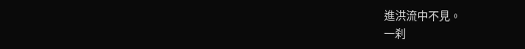進洪流中不見。
一刹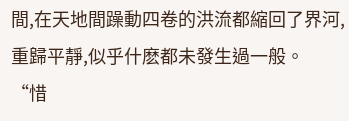間,在天地間躁動四卷的洪流都縮回了界河,重歸平靜,似乎什麽都未發生過一般。
“惜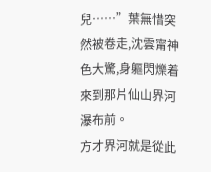兒……”葉無惜突然被卷走,沈雲甯神色大驚,身軀閃爍着來到那片仙山界河瀑布前。
方才界河就是從此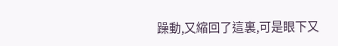躁動,又縮回了這裏,可是眼下又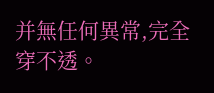并無任何異常,完全穿不透。